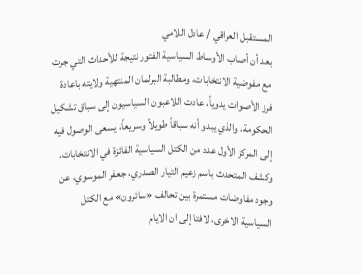المستقبل العراقي / عادل اللامي
بعد أن أصاب الأوساط السياسية الفتور نتيجة للأحداث التي جرت مع مفوضية الانتخابات، ومطالبة البرلمان المنتهية ولايته باعادة فرز الأصوات يدوياً، عادت اللاعبون السياسيون إلى سباق تشكيل الحكومة، والذي يبدو أنه سباقاً طويلاً وسريعاً، يسعى الوصول فيه إلى المركز الأول عدد من الكتل السياسية الفائزة في الانتخابات.
وكشف المتحدث باسم زعيم التيار الصدري، جعفر الموسوي، عن وجود مفاوضات مستمرة بين تحالف «سائرون» مع الكتل السياسية الاخرى، لافتا إلى ان الايام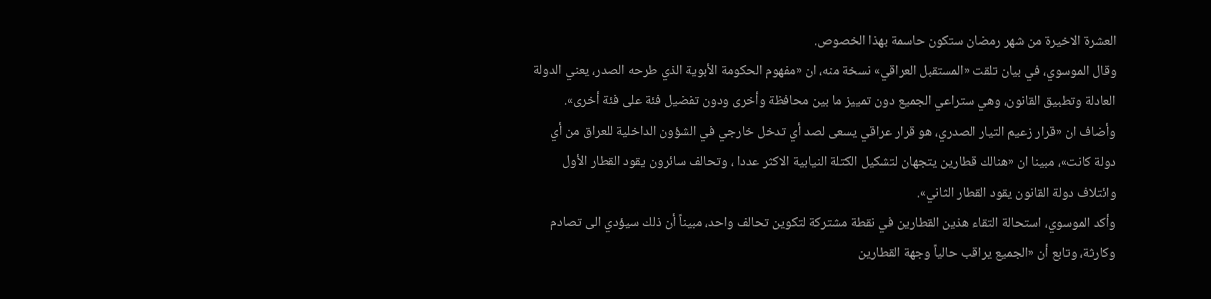العشرة الاخيرة من شهر رمضان ستكون حاسمة بهذا الخصوص.
وقال الموسوي، في بيان تلقت «المستقبل العراقي» نسخة منه، ان «مفهوم الحكومة الأبوية الذي طرحه الصدر، يعني الدولة العادلة وتطبيق القانون، وهي ستراعي الجميع دون تمييز ما بين محافظة وأخرى ودون تفضيل فئة على فئة أخرى».
وأضاف ان «قرار زعيم التيار الصدري، هو قرار عراقي يسعى لصد أي تدخل خارجي في الشؤون الداخلية للعراق من أي دولة كانت»، مبينا ان «هنالك قطارين يتجهان لتشكيل الكتلة النيابية الاكثر عددا ، وتحالف سائرون يقود القطار الأول وائتلاف دولة القانون يقود القطار الثاني».
وأكد الموسوي، استحالة التقاء هذين القطارين في نقطة مشتركة لتكوين تحالف واحد، مبيناً أن ذلك سيؤدي الى تصادم وكارثة، وتابع أن «الجميع يراقب حالياً وجهة القطارين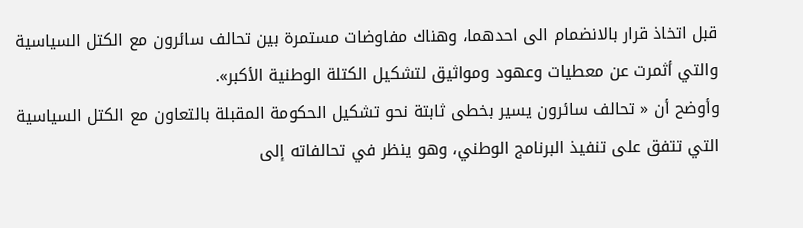قبل اتخاذ قرار بالانضمام الى احدهما، وهناك مفاوضات مستمرة بين تحالف سائرون مع الكتل السياسية والتي أثمرت عن معطيات وعهود ومواثيق لتشكيل الكتلة الوطنية الأكبر».
وأوضح أن « تحالف سائرون يسير بخطى ثابتة نحو تشكيل الحكومة المقبلة بالتعاون مع الكتل السياسية التي تتفق على تنفيذ البرنامج الوطني، وهو ينظر في تحالفاته إلى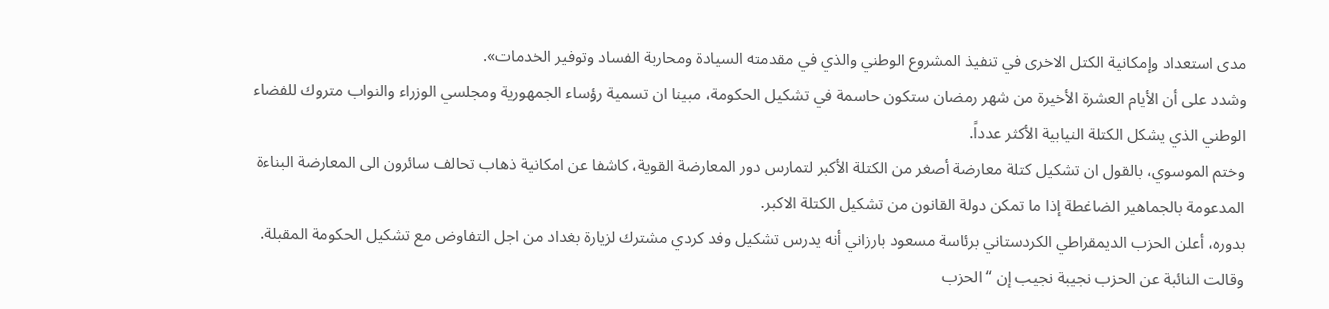مدى استعداد وإمكانية الكتل الاخرى في تنفيذ المشروع الوطني والذي في مقدمته السيادة ومحاربة الفساد وتوفير الخدمات».
وشدد على أن الأيام العشرة الأخيرة من شهر رمضان ستكون حاسمة في تشكيل الحكومة، مبينا ان تسمية رؤساء الجمهورية ومجلسي الوزراء والنواب متروك للفضاء الوطني الذي يشكل الكتلة النيابية الأكثر عدداً.
وختم الموسوي، بالقول ان تشكيل كتلة معارضة أصغر من الكتلة الأكبر لتمارس دور المعارضة القوية، كاشفا عن امكانية ذهاب تحالف سائرون الى المعارضة البناءة المدعومة بالجماهير الضاغطة إذا ما تمكن دولة القانون من تشكيل الكتلة الاكبر.
بدوره، أعلن الحزب الديمقراطي الكردستاني برئاسة مسعود بارزاني أنه يدرس تشكيل وفد كردي مشترك لزيارة بغداد من اجل التفاوض مع تشكيل الحكومة المقبلة.
وقالت النائبة عن الحزب نجيبة نجيب إن “الحزب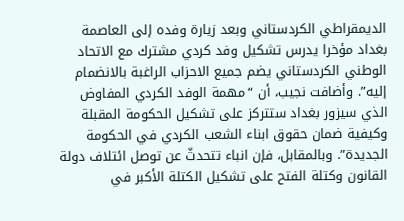الديمقراطي الكردستاني وبعد زيارة وفده إلى العاصمة بغداد مؤخرا يدرس تشكيل وفد كردي مشترك مع الاتحاد الوطني الكردستاني يضم جميع الاحزاب الراغبة بالانضمام إليه”. وأضافت نجيب، أن “مهمة الوفد الكردي المفاوض الذي سيزور بغداد ستتركز على تشكيل الحكومة المقبلة وكيفية ضمان حقوق ابناء الشعب الكردي في الحكومة الجديدة”. وبالمقابل، فإن انباء تتحدثّ عن توصل ائتلاف دولة القانون وكتلة الفتح على تشكيل الكتلة الأكبر في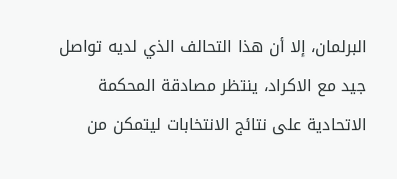البرلمان، إلا أن هذا التحالف الذي لديه تواصل جيد مع الاكراد، ينتظر مصادقة المحكمة الاتحادية على نتائج الانتخابات ليتمكن من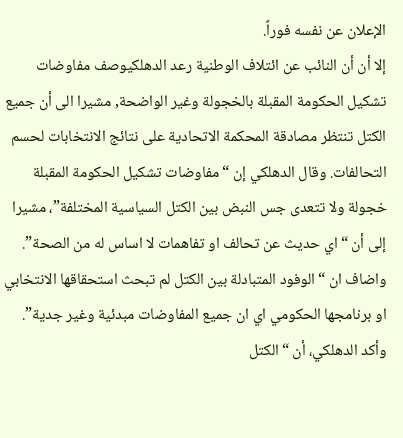الإعلان عن نفسه فوراً.
إلا أن أن النائب عن ائتلاف الوطنية رعد الدهلكيوصف مفاوضات تشكيل الحكومة المقبلة بالخجولة وغير الواضحة, مشيرا الى أن جميع الكتل تنتظر مصادقة المحكمة الاتحادية على نتائج الانتخابات لحسم التحالفات. وقال الدهلكي إن “مفاوضات تشكيل الحكومة المقبلة خجولة ولا تتعدى جس النبض بين الكتل السياسية المختلفة”، مشيرا إلى أن “اي حديث عن تحالف او تفاهمات لا اساس له من الصحة”.
واضاف ان “الوفود المتبادلة بين الكتل لم تبحث استحقاقها الانتخابي او برنامجها الحكومي اي ان جميع المفاوضات مبدئية وغير جدية”.
وأكد الدهلكي، أن “الكتل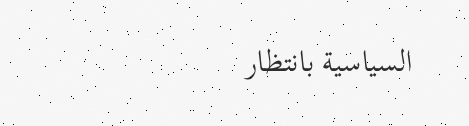السياسية بانتظار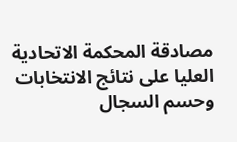مصادقة المحكمة الاتحادية العليا على نتائج الانتخابات وحسم السجال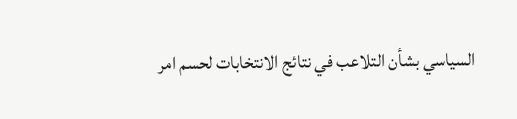السياسي بشأن التلاعب في نتائج الانتخابات لحسم امر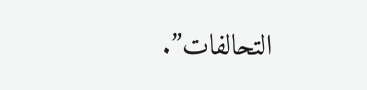التحالفات”.